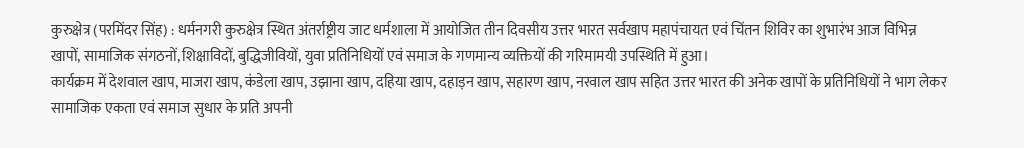कुरुक्षेत्र (परमिंदर सिंह) : धर्मनगरी कुरुक्षेत्र स्थित अंतर्राष्ट्रीय जाट धर्मशाला में आयोजित तीन दिवसीय उत्तर भारत सर्वखाप महापंचायत एवं चिंतन शिविर का शुभारंभ आज विभिन्न खापों, सामाजिक संगठनों, शिक्षाविदों, बुद्धिजीवियों, युवा प्रतिनिधियों एवं समाज के गणमान्य व्यक्तियों की गरिमामयी उपस्थिति में हुआ।
कार्यक्रम में देशवाल खाप, माजरा खाप, कंडेला खाप, उझाना खाप, दहिया खाप, दहाड़न खाप, सहारण खाप, नरवाल खाप सहित उत्तर भारत की अनेक खापों के प्रतिनिधियों ने भाग लेकर सामाजिक एकता एवं समाज सुधार के प्रति अपनी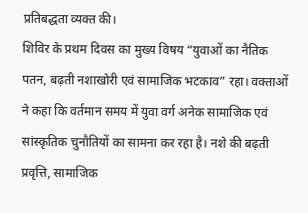प्रतिबद्धता व्यक्त की।
शिविर के प्रथम दिवस का मुख्य विषय “युवाओं का नैतिक पतन, बढ़ती नशाखोरी एवं सामाजिक भटकाव” रहा। वक्ताओं ने कहा कि वर्तमान समय में युवा वर्ग अनेक सामाजिक एवं सांस्कृतिक चुनौतियों का सामना कर रहा है। नशे की बढ़ती प्रवृत्ति, सामाजिक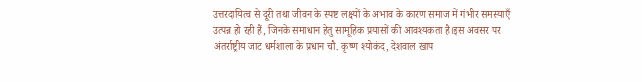उत्तरदायित्व से दूरी तथा जीवन के स्पष्ट लक्ष्यों के अभाव के कारण समाज में गंभीर समस्याएँ उत्पन्न हो रही हैं, जिनके समाधान हेतु सामूहिक प्रयासों की आवश्यकता है।इस अवसर पर अंतर्राष्ट्रीय जाट धर्मशाला के प्रधान चौ. कृष्ण श्योकंद, देशवाल खाप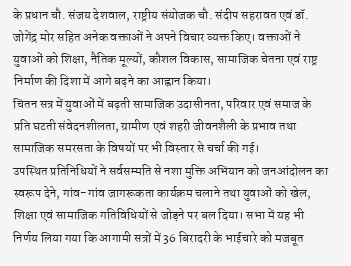के प्रधान चौ. संजय देशवाल, राष्ट्रीय संयोजक चौ. संदीप सहरावत एवं डॉ. जोगेंद्र मोर सहित अनेक वक्ताओं ने अपने विचार व्यक्त किए। वक्ताओं ने युवाओं को शिक्षा, नैतिक मूल्यों, कौशल विकास, सामाजिक चेतना एवं राष्ट्र निर्माण की दिशा में आगे बढ़ने का आह्वान किया।
चिंतन सत्र में युवाओं में बढ़ती सामाजिक उदासीनता, परिवार एवं समाज के प्रति घटती संवेदनशीलता, ग्रामीण एवं शहरी जीवनशैली के प्रभाव तथा सामाजिक समरसता के विषयों पर भी विस्तार से चर्चा की गई।
उपस्थित प्रतिनिधियों ने सर्वसम्मति से नशा मुक्ति अभियान को जनआंदोलन का स्वरूप देने, गांव-गांव जागरूकता कार्यक्रम चलाने तथा युवाओं को खेल, शिक्षा एवं सामाजिक गतिविधियों से जोड़ने पर बल दिया। सभा में यह भी निर्णय लिया गया कि आगामी सत्रों में 36 बिरादरी के भाईचारे को मजबूत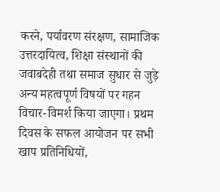करने, पर्यावरण संरक्षण, सामाजिक उत्तरदायित्व, शिक्षा संस्थानों की जवाबदेही तथा समाज सुधार से जुड़े अन्य महत्वपूर्ण विषयों पर गहन विचार-विमर्श किया जाएगा। प्रथम दिवस के सफल आयोजन पर सभी खाप प्रतिनिधियों,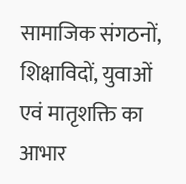सामाजिक संगठनों, शिक्षाविदों, युवाओं एवं मातृशक्ति का आभार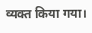व्यक्त किया गया।